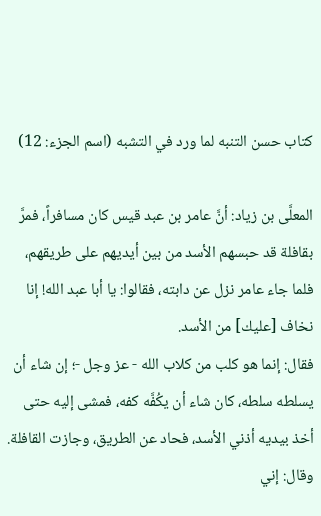كتاب حسن التنبه لما ورد في التشبه (اسم الجزء: 12)

المعلَّى بن زياد: أنَّ عامر بن عبد قيس كان مسافراً، فمرَّ بقافلة قد حبسهم الأسد من بين أيديهم على طريقهم، فلما جاء عامر نزل عن دابته، فقالوا: يا أبا عبد الله! إنا نخاف [عليك] من الأسد.
فقال: إنما هو كلب من كلاب الله - عز وجل -؛ إن شاء أن يسلطه سلطه، كان شاء أن يكُفَّه كفه، فمشى إليه حتى أخذ بيديه أذني الأسد، فحاد عن الطريق، وجازت القافلة.
وقال: إني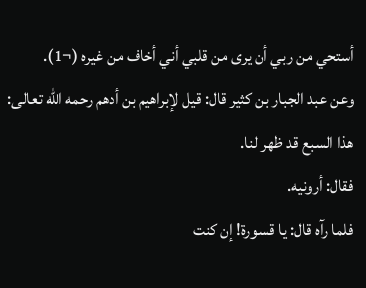أستحي من ربي أن يرى من قلبي أني أخاف من غيره (¬1).
وعن عبد الجبار بن كثير قال: قيل لإبراهيم بن أدهم رحمه الله تعالى: هذا السبع قد ظهر لنا.
فقال: أرونيه.
فلما رآه قال: يا قسورة! إن كنت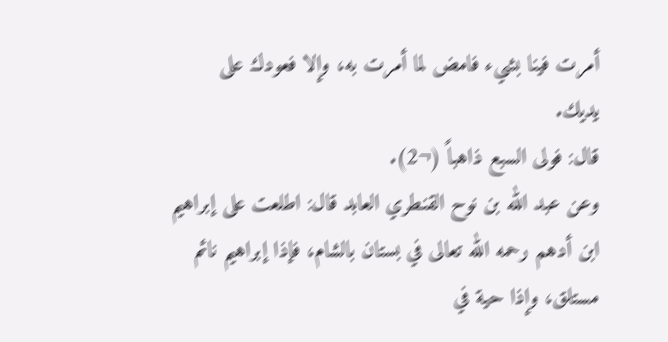أمرت فينا بشيء فامض لما أمرت به، وإلا فعودك على يديك.
قال: فولى السبع ذاهباً (¬2).
وعن عبد الله بن نوح القنطري العابد قال: اطلعت على إبراهيم ابن أدهم رحمه الله تعالى في بستان بالشام، فإذا إبراهيم نائم مستلق، وإذا حية في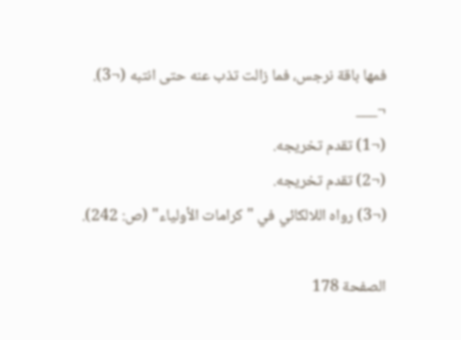فمها باقة نرجس، فما زالت تذب عنه حتى انتبه (¬3).
¬___
(¬1) تقدم تخريجه.
(¬2) تقدم تخريجه.
(¬3) رواه اللالكائي في "كرامات الأولياء" (ص: 242).

الصفحة 178